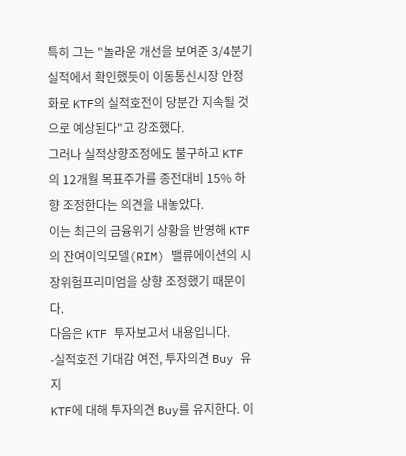특히 그는 "놀라운 개선을 보여준 3/4분기 실적에서 확인했듯이 이동통신시장 안정화로 KTF의 실적호전이 당분간 지속될 것으로 예상된다"고 강조했다.
그러나 실적상향조정에도 불구하고 KTF의 12개월 목표주가를 종전대비 15% 하향 조정한다는 의견을 내놓았다.
이는 최근의 금융위기 상황을 반영해 KTF의 잔여이익모델(RIM) 밸류에이션의 시장위험프리미엄을 상향 조정했기 때문이다.
다음은 KTF 투자보고서 내용입니다.
-실적호전 기대감 여전, 투자의견 Buy 유지
KTF에 대해 투자의견 Buy를 유지한다. 이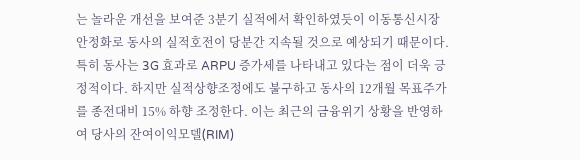는 놀라운 개선을 보여준 3분기 실적에서 확인하였듯이 이동통신시장 안정화로 동사의 실적호전이 당분간 지속될 것으로 예상되기 때문이다. 특히 동사는 3G 효과로 ARPU 증가세를 나타내고 있다는 점이 더욱 긍정적이다. 하지만 실적상향조정에도 불구하고 동사의 12개월 목표주가를 종전대비 15% 하향 조정한다. 이는 최근의 금융위기 상황을 반영하여 당사의 잔여이익모델(RIM)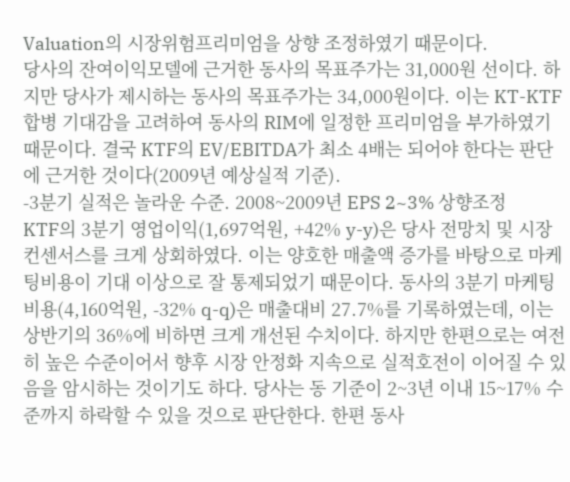Valuation의 시장위험프리미엄을 상향 조정하였기 때문이다.
당사의 잔여이익모델에 근거한 동사의 목표주가는 31,000원 선이다. 하지만 당사가 제시하는 동사의 목표주가는 34,000원이다. 이는 KT-KTF 합병 기대감을 고려하여 동사의 RIM에 일정한 프리미엄을 부가하였기 때문이다. 결국 KTF의 EV/EBITDA가 최소 4배는 되어야 한다는 판단에 근거한 것이다(2009년 예상실적 기준).
-3분기 실적은 놀라운 수준. 2008~2009년 EPS 2~3% 상향조정
KTF의 3분기 영업이익(1,697억원, +42% y-y)은 당사 전망치 및 시장 컨센서스를 크게 상회하였다. 이는 양호한 매출액 증가를 바탕으로 마케팅비용이 기대 이상으로 잘 통제되었기 때문이다. 동사의 3분기 마케팅비용(4,160억원, -32% q-q)은 매출대비 27.7%를 기록하였는데, 이는 상반기의 36%에 비하면 크게 개선된 수치이다. 하지만 한편으로는 여전히 높은 수준이어서 향후 시장 안정화 지속으로 실적호전이 이어질 수 있음을 암시하는 것이기도 하다. 당사는 동 기준이 2~3년 이내 15~17% 수준까지 하락할 수 있을 것으로 판단한다. 한편 동사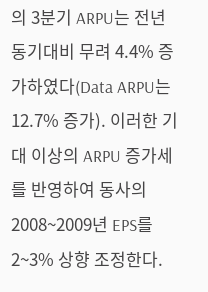의 3분기 ARPU는 전년동기대비 무려 4.4% 증가하였다(Data ARPU는 12.7% 증가). 이러한 기대 이상의 ARPU 증가세를 반영하여 동사의 2008~2009년 EPS를 2~3% 상향 조정한다.